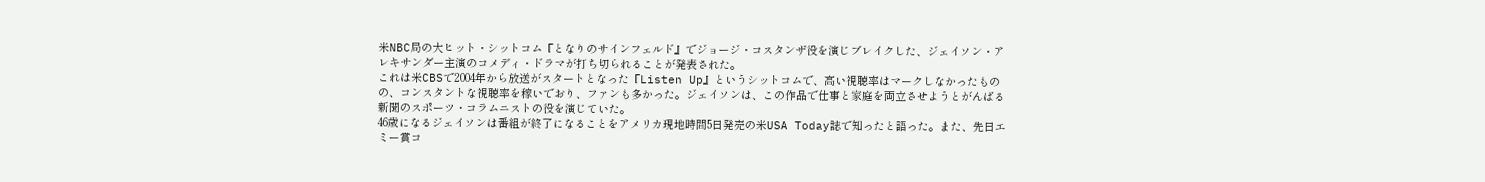米NBC局の大ヒット・シットコム『となりのサインフェルド』でジョージ・コスタンザ役を演じブレイクした、ジェイソン・アレキサンダー主演のコメディ・ドラマが打ち切られることが発表された。
これは米CBSで2004年から放送がスタートとなった『Listen Up』というシットコムで、高い視聴率はマークしなかったものの、コンスタントな視聴率を稼いでおり、ファンも多かった。ジェイソンは、この作品で仕事と家庭を両立させようとがんばる新聞のスポーツ・コラムニストの役を演じていた。
46歳になるジェイソンは番組が終了になることをアメリカ現地時間5日発売の米USA Today誌で知ったと語った。また、先日エミー賞コ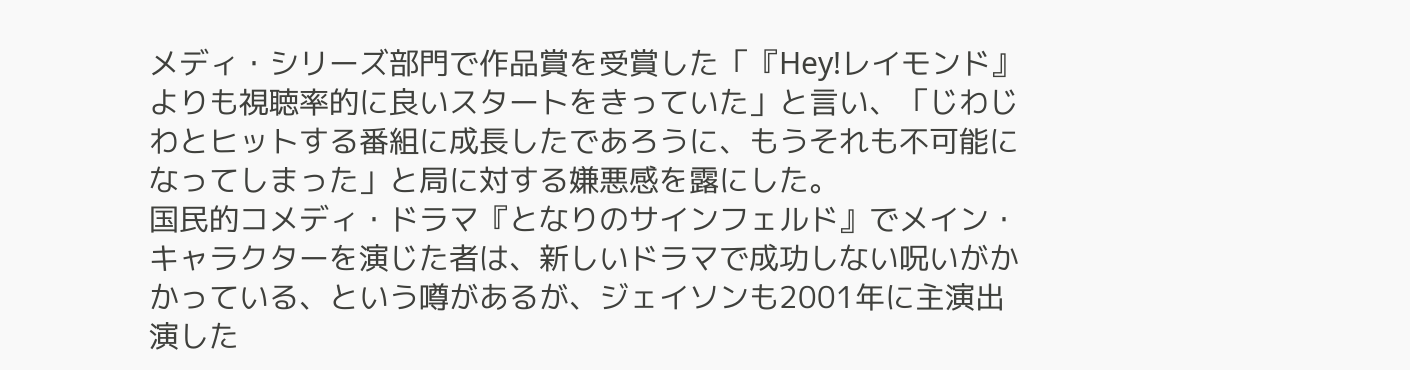メディ・シリーズ部門で作品賞を受賞した「『Hey!レイモンド』よりも視聴率的に良いスタートをきっていた」と言い、「じわじわとヒットする番組に成長したであろうに、もうそれも不可能になってしまった」と局に対する嫌悪感を露にした。
国民的コメディ・ドラマ『となりのサインフェルド』でメイン・キャラクターを演じた者は、新しいドラマで成功しない呪いがかかっている、という噂があるが、ジェイソンも2001年に主演出演した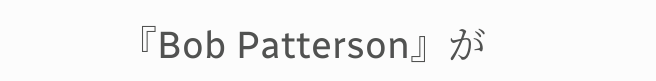『Bob Patterson』が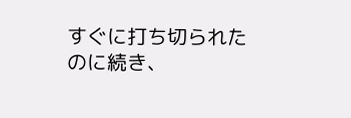すぐに打ち切られたのに続き、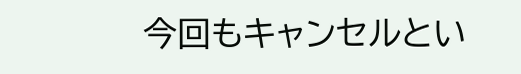今回もキャンセルとい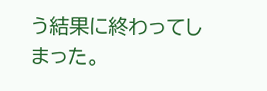う結果に終わってしまった。